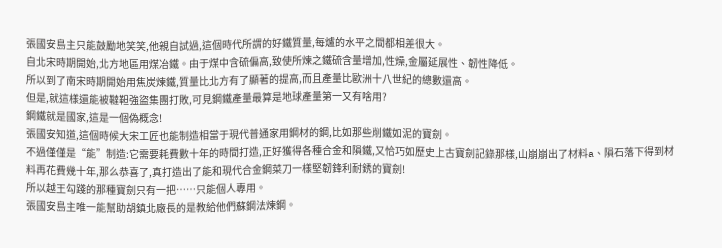張國安島主只能鼓勵地笑笑,他親自試過,這個時代所謂的好鐵質量,每爐的水平之間都相差很大。
自北宋時期開始,北方地區用煤冶鐵。由于煤中含硫偏高,致使所煉之鐵硫含量增加,性燥,金屬延展性、韌性降低。
所以到了南宋時期開始用焦炭煉鐵,質量比北方有了顯著的提高,而且產量比歐洲十八世紀的總數還高。
但是,就這樣還能被韃靼強盜集團打敗,可見鋼鐵產量最算是地球產量第一又有啥用?
鋼鐵就是國家,這是一個偽概念!
張國安知道,這個時候大宋工匠也能制造相當于現代普通家用鋼材的鋼,比如那些削鐵如泥的寶劍。
不過僅僅是“能”制造:它需要耗費數十年的時間打造,正好獲得各種合金和隕鐵,又恰巧如歷史上古寶劍記錄那樣,山崩崩出了材料a、隕石落下得到材料再花費幾十年,那么恭喜了,真打造出了能和現代合金鋼菜刀一樣堅韌鋒利耐銹的寶劍!
所以越王勾踐的那種寶劍只有一把……只能個人專用。
張國安島主唯一能幫助胡鎮北廠長的是教給他們蘇鋼法煉鋼。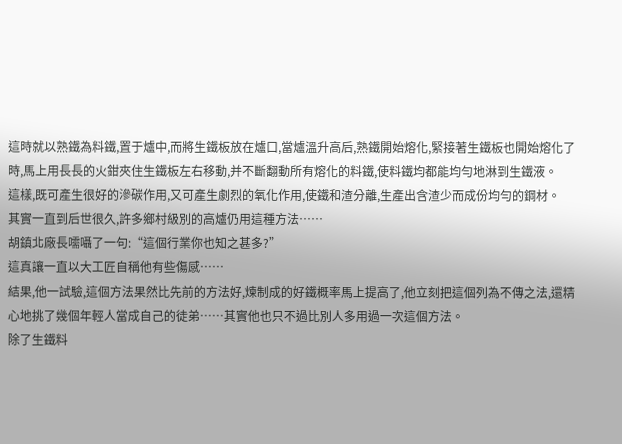這時就以熟鐵為料鐵,置于爐中,而將生鐵板放在爐口,當爐溫升高后,熟鐵開始熔化,緊接著生鐵板也開始熔化了時,馬上用長長的火鉗夾住生鐵板左右移動,并不斷翻動所有熔化的料鐵,使料鐵均都能均勻地淋到生鐵液。
這樣,既可產生很好的滲碳作用,又可產生劇烈的氧化作用,使鐵和渣分離,生產出含渣少而成份均勻的鋼材。
其實一直到后世很久,許多鄉村級別的高爐仍用這種方法……
胡鎮北廠長嚅囁了一句:“這個行業你也知之甚多?”
這真讓一直以大工匠自稱他有些傷感……
結果,他一試驗,這個方法果然比先前的方法好,煉制成的好鐵概率馬上提高了,他立刻把這個列為不傳之法,還精心地挑了幾個年輕人當成自己的徒弟……其實他也只不過比別人多用過一次這個方法。
除了生鐵料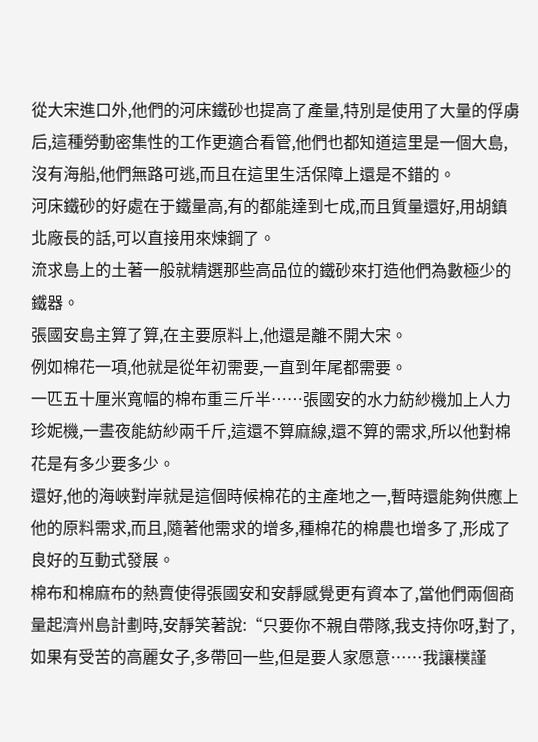從大宋進口外,他們的河床鐵砂也提高了產量,特別是使用了大量的俘虜后,這種勞動密集性的工作更適合看管,他們也都知道這里是一個大島,沒有海船,他們無路可逃,而且在這里生活保障上還是不錯的。
河床鐵砂的好處在于鐵量高,有的都能達到七成,而且質量還好,用胡鎮北廠長的話,可以直接用來煉鋼了。
流求島上的土著一般就精選那些高品位的鐵砂來打造他們為數極少的鐵器。
張國安島主算了算,在主要原料上,他還是離不開大宋。
例如棉花一項,他就是從年初需要,一直到年尾都需要。
一匹五十厘米寬幅的棉布重三斤半……張國安的水力紡紗機加上人力珍妮機,一晝夜能紡紗兩千斤,這還不算麻線,還不算的需求,所以他對棉花是有多少要多少。
還好,他的海峽對岸就是這個時候棉花的主產地之一,暫時還能夠供應上他的原料需求,而且,隨著他需求的增多,種棉花的棉農也增多了,形成了良好的互動式發展。
棉布和棉麻布的熱賣使得張國安和安靜感覺更有資本了,當他們兩個商量起濟州島計劃時,安靜笑著說:“只要你不親自帶隊,我支持你呀,對了,如果有受苦的高麗女子,多帶回一些,但是要人家愿意……我讓樸謹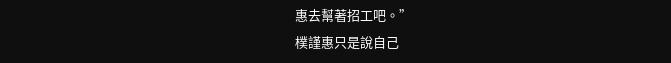惠去幫著招工吧。”
樸謹惠只是說自己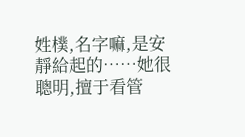姓樸,名字嘛,是安靜給起的……她很聰明,擅于看管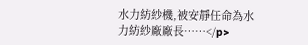水力紡紗機,被安靜任命為水力紡紗廠廠長……</p>